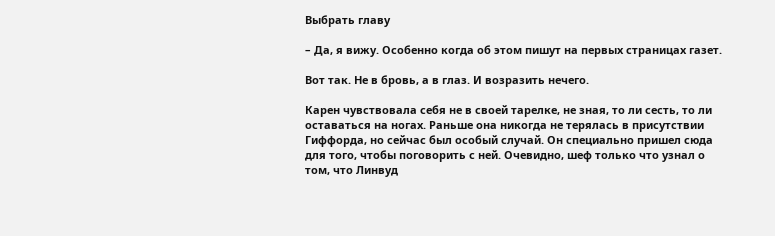Выбрать главу

– Да, я вижу. Особенно когда об этом пишут на первых страницах газет.

Вот так. Не в бровь, а в глаз. И возразить нечего.

Карен чувствовала себя не в своей тарелке, не зная, то ли сесть, то ли оставаться на ногах. Раньше она никогда не терялась в присутствии Гиффорда, но сейчас был особый случай. Он специально пришел сюда для того, чтобы поговорить с ней. Очевидно, шеф только что узнал о том, что Линвуд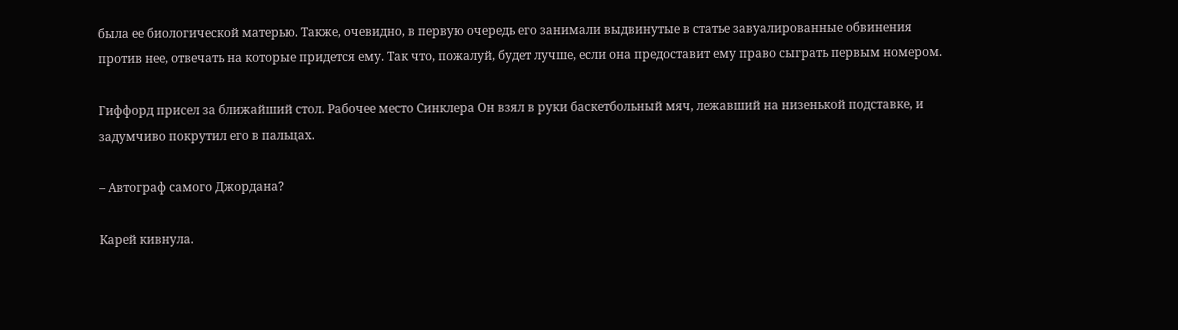была ее биологической матерью. Также, очевидно, в первую очередь его занимали выдвинутые в статье завуалированные обвинения против нее, отвечать на которые придется ему. Так что, пожалуй, будет лучше, если она предоставит ему право сыграть первым номером.

Гиффорд присел за ближайший стол. Рабочее место Синклера Он взял в руки баскетбольный мяч, лежавший на низенькой подставке, и задумчиво покрутил его в пальцах.

– Автограф самого Джордана?

Карей кивнула.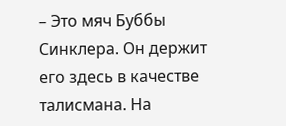– Это мяч Буббы Синклера. Он держит его здесь в качестве талисмана. На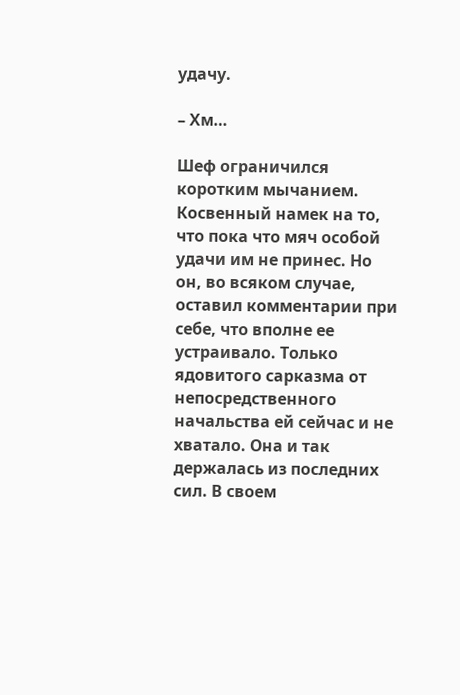удачу.

– Хм…

Шеф ограничился коротким мычанием. Косвенный намек на то, что пока что мяч особой удачи им не принес. Но он, во всяком случае, оставил комментарии при себе, что вполне ее устраивало. Только ядовитого сарказма от непосредственного начальства ей сейчас и не хватало. Она и так держалась из последних сил. В своем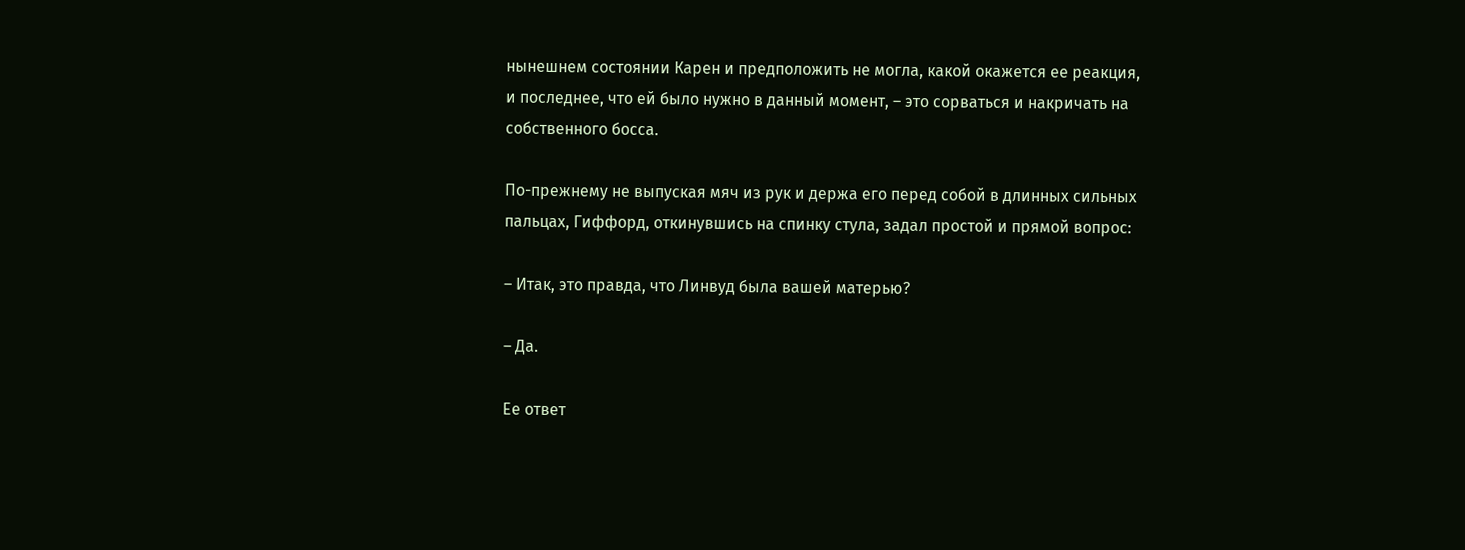нынешнем состоянии Карен и предположить не могла, какой окажется ее реакция, и последнее, что ей было нужно в данный момент, – это сорваться и накричать на собственного босса.

По-прежнему не выпуская мяч из рук и держа его перед собой в длинных сильных пальцах, Гиффорд, откинувшись на спинку стула, задал простой и прямой вопрос:

– Итак, это правда, что Линвуд была вашей матерью?

– Да.

Ее ответ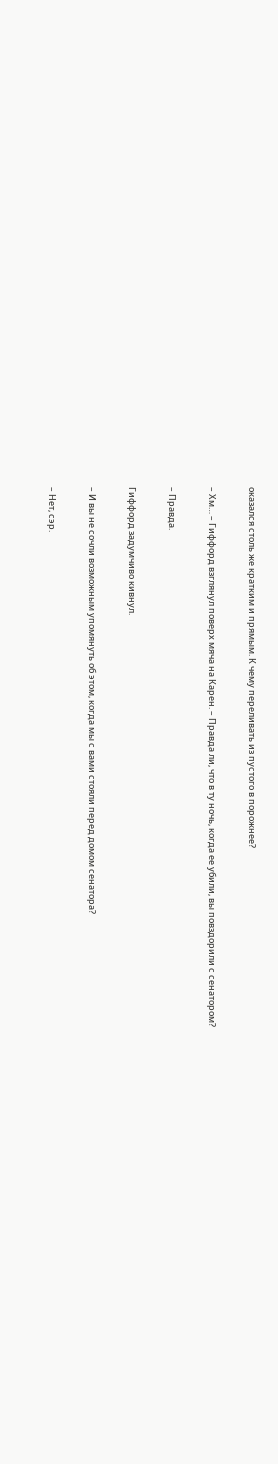оказался столь же кратким и прямым. К чему переливать из пустого в порожнее?

– Хм… – Гиффорд взглянул поверх мяча на Карен. – Правда ли, что в ту ночь, когда ее убили, вы повздорили с сенатором?

– Правда.

Гиффорд задумчиво кивнул.

– И вы не сочли возможным упомянуть об этом, когда мы с вами стояли перед домом сенатора?

– Нет, сэр.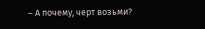– А почему, черт возьми?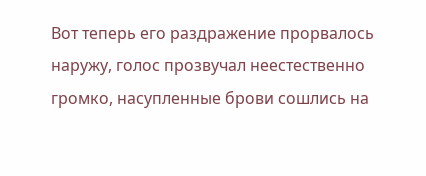Вот теперь его раздражение прорвалось наружу, голос прозвучал неестественно громко, насупленные брови сошлись на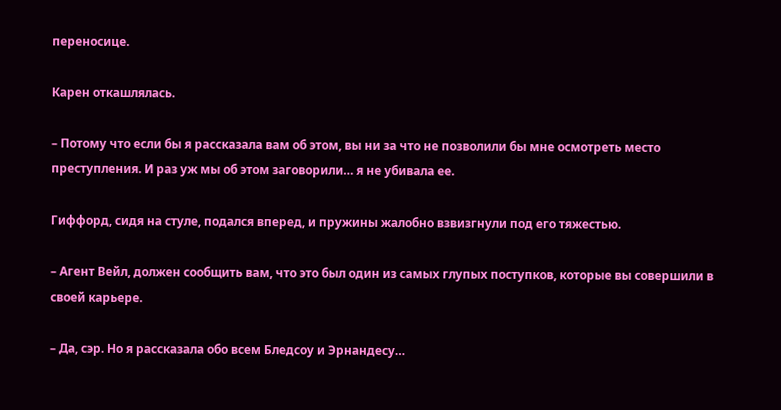переносице.

Карен откашлялась.

– Потому что если бы я рассказала вам об этом, вы ни за что не позволили бы мне осмотреть место преступления. И раз уж мы об этом заговорили… я не убивала ее.

Гиффорд, сидя на стуле, подался вперед, и пружины жалобно взвизгнули под его тяжестью.

– Агент Вейл, должен сообщить вам, что это был один из самых глупых поступков, которые вы совершили в своей карьере.

– Да, сэр. Но я рассказала обо всем Бледсоу и Эрнандесу…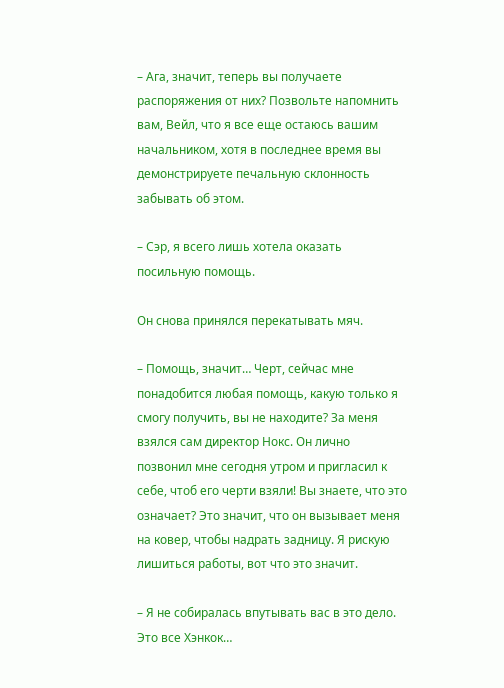– Ага, значит, теперь вы получаете распоряжения от них? Позвольте напомнить вам, Вейл, что я все еще остаюсь вашим начальником, хотя в последнее время вы демонстрируете печальную склонность забывать об этом.

– Сэр, я всего лишь хотела оказать посильную помощь.

Он снова принялся перекатывать мяч.

– Помощь, значит… Черт, сейчас мне понадобится любая помощь, какую только я смогу получить, вы не находите? За меня взялся сам директор Нокс. Он лично позвонил мне сегодня утром и пригласил к себе, чтоб его черти взяли! Вы знаете, что это означает? Это значит, что он вызывает меня на ковер, чтобы надрать задницу. Я рискую лишиться работы, вот что это значит.

– Я не собиралась впутывать вас в это дело. Это все Хэнкок…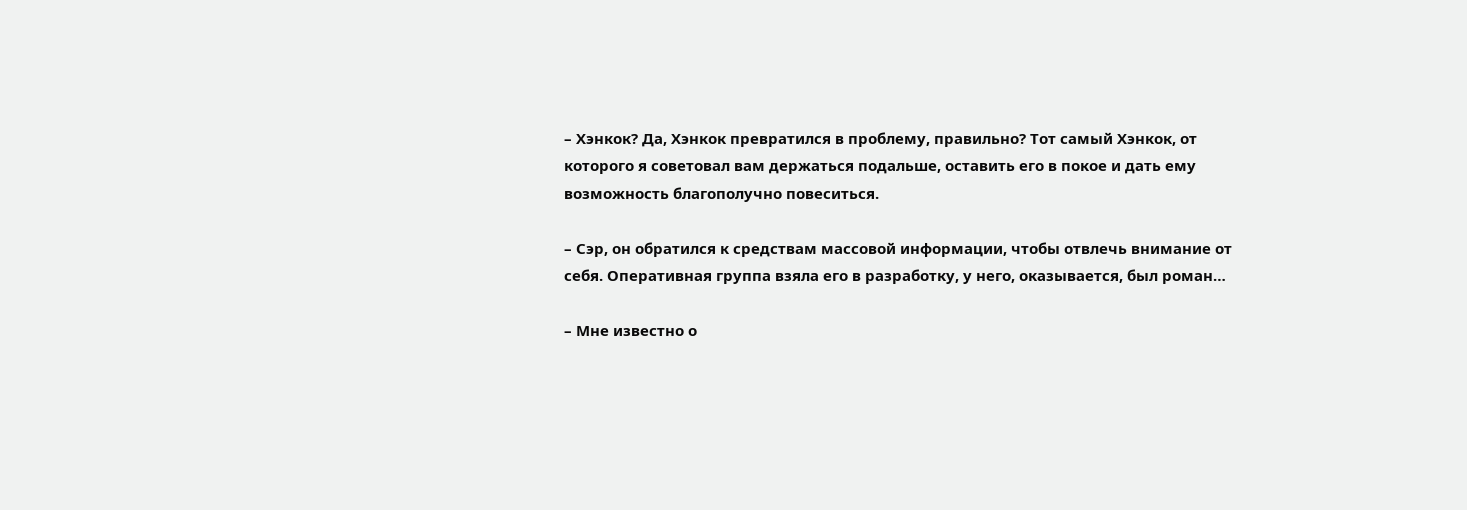– Хэнкок? Да, Хэнкок превратился в проблему, правильно? Тот самый Хэнкок, от которого я советовал вам держаться подальше, оставить его в покое и дать ему возможность благополучно повеситься.

– Сэр, он обратился к средствам массовой информации, чтобы отвлечь внимание от себя. Оперативная группа взяла его в разработку, у него, оказывается, был роман…

– Мне известно о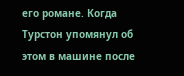его романе. Когда Турстон упомянул об этом в машине после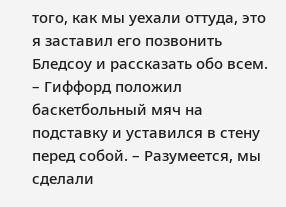того, как мы уехали оттуда, это я заставил его позвонить Бледсоу и рассказать обо всем. – Гиффорд положил баскетбольный мяч на подставку и уставился в стену перед собой. – Разумеется, мы сделали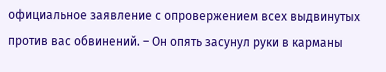официальное заявление с опровержением всех выдвинутых против вас обвинений. – Он опять засунул руки в карманы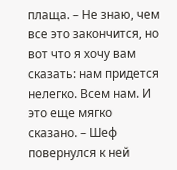плаща. – Не знаю, чем все это закончится, но вот что я хочу вам сказать: нам придется нелегко. Всем нам. И это еще мягко сказано. – Шеф повернулся к ней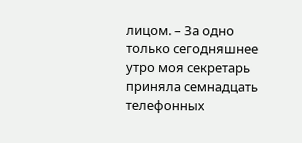лицом. – За одно только сегодняшнее утро моя секретарь приняла семнадцать телефонных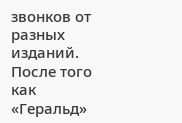звонков от разных изданий. После того как «Геральд»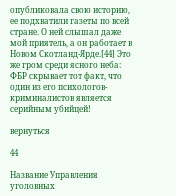опубликовала свою историю, ее подхватили газеты по всей стране. О ней слышал даже мой приятель, а он работает в Новом Скотланд-Ярде.[44] Это же гром среди ясного неба: ФБР скрывает тот факт, что один из его психологов-криминалистов является серийным убийцей!

вернуться

44

Название Управления уголовных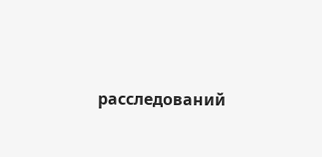расследований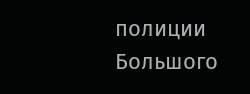полиции Большого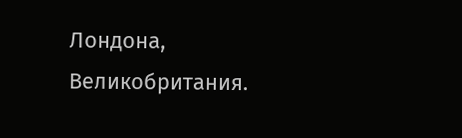Лондона, Великобритания.